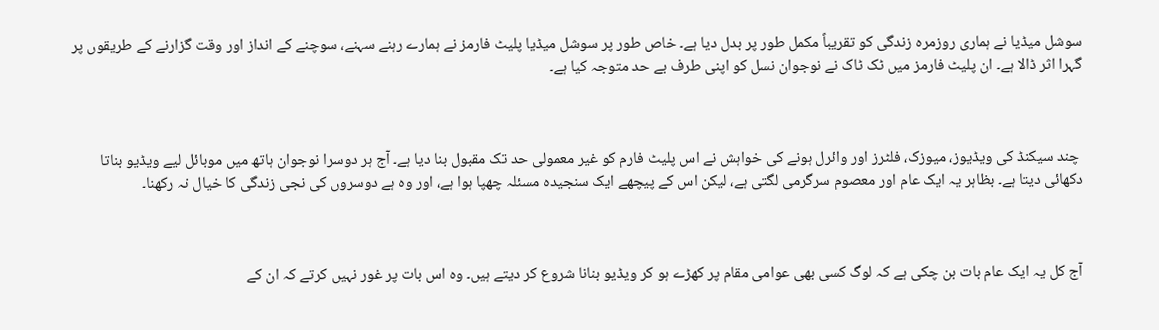سوشل میڈیا نے ہماری روزمرہ زندگی کو تقریباً مکمل طور پر بدل دیا ہے۔ خاص طور پر سوشل میڈیا پلیٹ فارمز نے ہمارے رہنے سہنے، سوچنے کے انداز اور وقت گزارنے کے طریقوں پر گہرا اثر ڈالا ہے۔ ان پلیٹ فارمز میں ٹک ٹاک نے نوجوان نسل کو اپنی طرف بے حد متوجہ کیا ہے۔



 چند سیکنڈ کی ویڈیوز، میوزک، فلٹرز اور وائرل ہونے کی خواہش نے اس پلیٹ فارم کو غیر معمولی حد تک مقبول بنا دیا ہے۔ آج ہر دوسرا نوجوان ہاتھ میں موبائل لیے ویڈیو بناتا دکھائی دیتا ہے۔ بظاہر یہ ایک عام اور معصوم سرگرمی لگتی ہے، لیکن اس کے پیچھے ایک سنجیدہ مسئلہ چھپا ہوا ہے، اور وہ ہے دوسروں کی نجی زندگی کا خیال نہ رکھنا۔



آج کل یہ ایک عام بات بن چکی ہے کہ لوگ کسی بھی عوامی مقام پر کھڑے ہو کر ویڈیو بنانا شروع کر دیتے ہیں۔ وہ اس بات پر غور نہیں کرتے کہ ان کے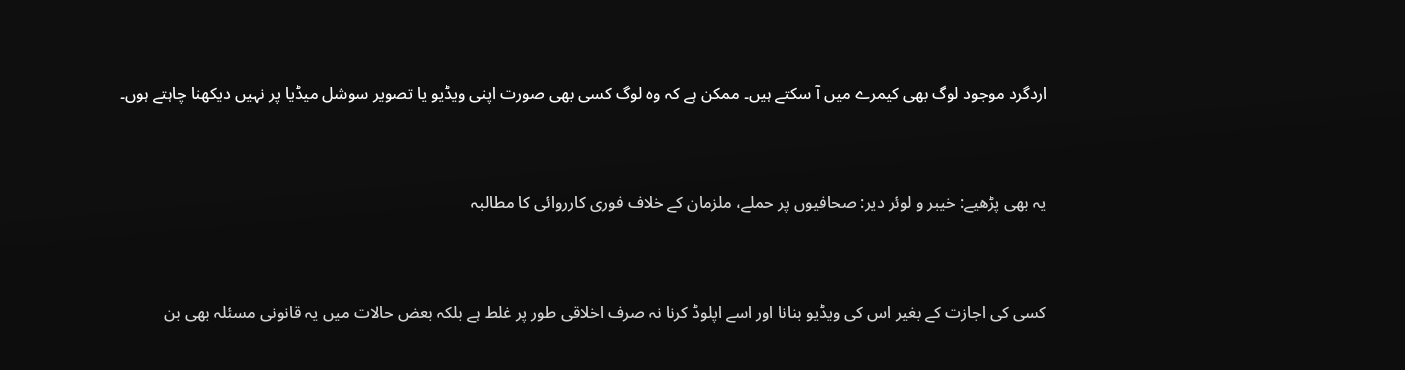اردگرد موجود لوگ بھی کیمرے میں آ سکتے ہیں۔ ممکن ہے کہ وہ لوگ کسی بھی صورت اپنی ویڈیو یا تصویر سوشل میڈیا پر نہیں دیکھنا چاہتے ہوں۔



یہ بھی پڑھیے: خیبر و لوئر دیر: صحافیوں پر حملے، ملزمان کے خلاف فوری کارروائی کا مطالبہ



کسی کی اجازت کے بغیر اس کی ویڈیو بنانا اور اسے اپلوڈ کرنا نہ صرف اخلاقی طور پر غلط ہے بلکہ بعض حالات میں یہ قانونی مسئلہ بھی بن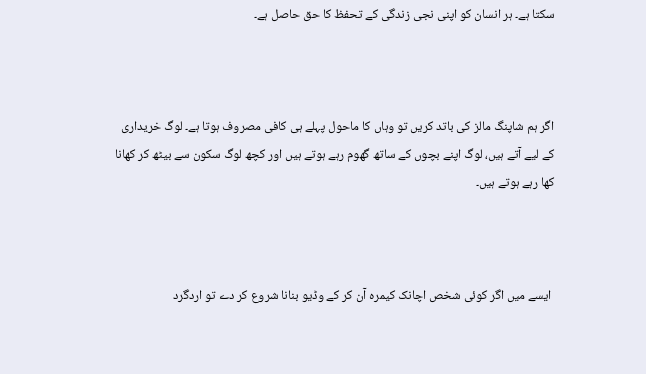سکتا ہے۔ ہر انسان کو اپنی نجی زندگی کے تحفظ کا حق حاصل ہے۔



اگر ہم شاپنگ مالز کی باتد کریں تو وہاں کا ماحول پہلے ہی کافی مصروف ہوتا ہے۔ لوگ خریداری کے لیے آتے ہیں، لوگ اپنے بچوں کے ساتھ گھوم رہے ہوتے ہیں اور کچھ لوگ سکون سے بیٹھ کر کھانا کھا رہے ہوتے ہیں۔



 ایسے میں اگر کوئی شخص اچانک کیمرہ آن کر کے وڈیو بنانا شروع کر دے تو اردگرد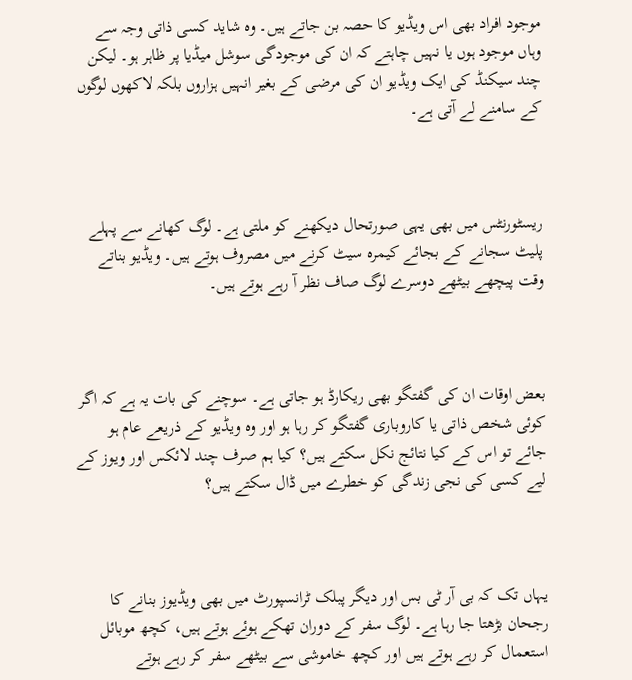موجود افراد بھی اس ویڈیو کا حصہ بن جاتے ہیں۔ وہ شاید کسی ذاتی وجہ سے وہاں موجود ہوں یا نہیں چاہتے کہ ان کی موجودگی سوشل میڈیا پر ظاہر ہو۔ لیکن چند سیکنڈ کی ایک ویڈیو ان کی مرضی کے بغیر انہیں ہزاروں بلکہ لاکھوں لوگوں کے سامنے لے آتی ہے۔



ریسٹورنٹس میں بھی یہی صورتحال دیکھنے کو ملتی ہے۔ لوگ کھانے سے پہلے پلیٹ سجانے کے بجائے کیمرہ سیٹ کرنے میں مصروف ہوتے ہیں۔ ویڈیو بناتے وقت پیچھے بیٹھے دوسرے لوگ صاف نظر آ رہے ہوتے ہیں۔



بعض اوقات ان کی گفتگو بھی ریکارڈ ہو جاتی ہے۔ سوچنے کی بات یہ ہے کہ اگر کوئی شخص ذاتی یا کاروباری گفتگو کر رہا ہو اور وہ ویڈیو کے ذریعے عام ہو جائے تو اس کے کیا نتائج نکل سکتے ہیں؟ کیا ہم صرف چند لائکس اور ویوز کے لیے کسی کی نجی زندگی کو خطرے میں ڈال سکتے ہیں؟



یہاں تک کہ بی آر ٹی بس اور دیگر پبلک ٹرانسپورٹ میں بھی ویڈیوز بنانے کا رجحان بڑھتا جا رہا ہے۔ لوگ سفر کے دوران تھکے ہوئے ہوتے ہیں، کچھ موبائل استعمال کر رہے ہوتے ہیں اور کچھ خاموشی سے بیٹھے سفر کر رہے ہوتے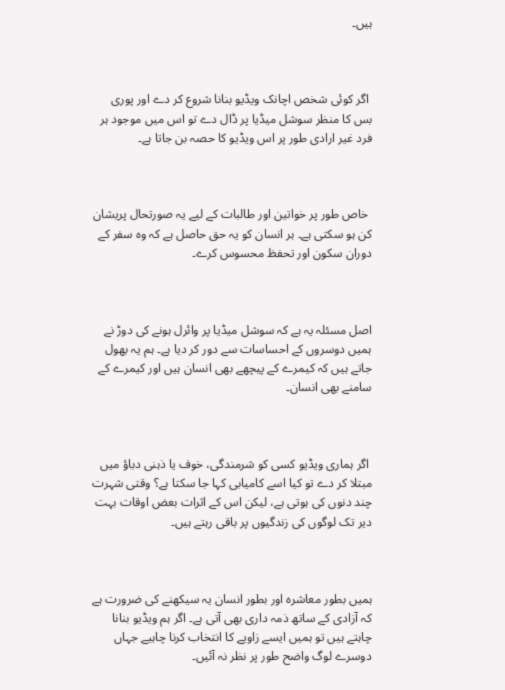ہیں۔



 اگر کوئی شخص اچانک ویڈیو بنانا شروع کر دے اور پوری بس کا منظر سوشل میڈیا پر ڈال دے تو اس میں موجود ہر فرد غیر ارادی طور پر اس ویڈیو کا حصہ بن جاتا ہے۔



 خاص طور پر خواتین اور طالبات کے لیے یہ صورتحال پریشان کن ہو سکتی ہے۔ ہر انسان کو یہ حق حاصل ہے کہ وہ سفر کے دوران سکون اور تحفظ محسوس کرے۔



اصل مسئلہ یہ ہے کہ سوشل میڈیا پر وائرل ہونے کی دوڑ نے ہمیں دوسروں کے احساسات سے دور کر دیا ہے۔ ہم یہ بھول جاتے ہیں کہ کیمرے کے پیچھے بھی انسان ہیں اور کیمرے کے سامنے بھی انسان۔



 اگر ہماری ویڈیو کسی کو شرمندگی، خوف یا ذہنی دباؤ میں مبتلا کر دے تو کیا اسے کامیابی کہا جا سکتا ہے؟ وقتی شہرت چند دنوں کی ہوتی ہے، لیکن اس کے اثرات بعض اوقات بہت دیر تک لوگوں کی زندگیوں پر باقی رہتے ہیں۔



ہمیں بطور معاشرہ اور بطور انسان یہ سیکھنے کی ضرورت ہے کہ آزادی کے ساتھ ذمہ داری بھی آتی ہے۔ اگر ہم ویڈیو بنانا چاہتے ہیں تو ہمیں ایسے زاویے کا انتخاب کرنا چاہیے جہاں دوسرے لوگ واضح طور پر نظر نہ آئیں۔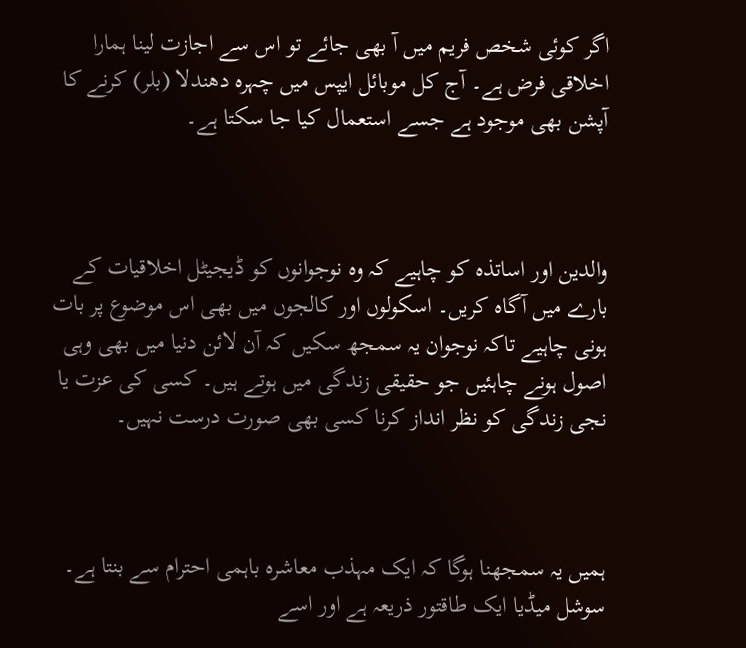اگر کوئی شخص فریم میں آ بھی جائے تو اس سے اجازت لینا ہمارا اخلاقی فرض ہے۔ آج کل موبائل ایپس میں چہرہ دھندلا (بلر) کرنے کا آپشن بھی موجود ہے جسے استعمال کیا جا سکتا ہے۔



والدین اور اساتذہ کو چاہیے کہ وہ نوجوانوں کو ڈیجیٹل اخلاقیات کے بارے میں آگاہ کریں۔ اسکولوں اور کالجوں میں بھی اس موضوع پر بات ہونی چاہیے تاکہ نوجوان یہ سمجھ سکیں کہ آن لائن دنیا میں بھی وہی اصول ہونے چاہئیں جو حقیقی زندگی میں ہوتے ہیں۔ کسی کی عزت یا نجی زندگی کو نظر انداز کرنا کسی بھی صورت درست نہیں۔



ہمیں یہ سمجھنا ہوگا کہ ایک مہذب معاشرہ باہمی احترام سے بنتا ہے۔ سوشل میڈیا ایک طاقتور ذریعہ ہے اور اسے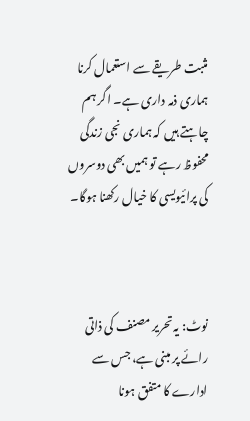مثبت طریقے سے استعمال کرنا ہماری ذمہ داری ہے۔ اگر ہم چاہتے ہیں کہ ہماری نجی زندگی محفوظ رہے تو ہمیں بھی دوسروں کی پرائیویسی کا خیال رکھنا ہوگا۔



نوٹ: یہ تحریر مصنف کی ذاتی رائے پر مبنی ہے، جس سے ادارے کا متفق ہونا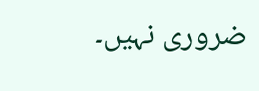ضروری نہیں۔